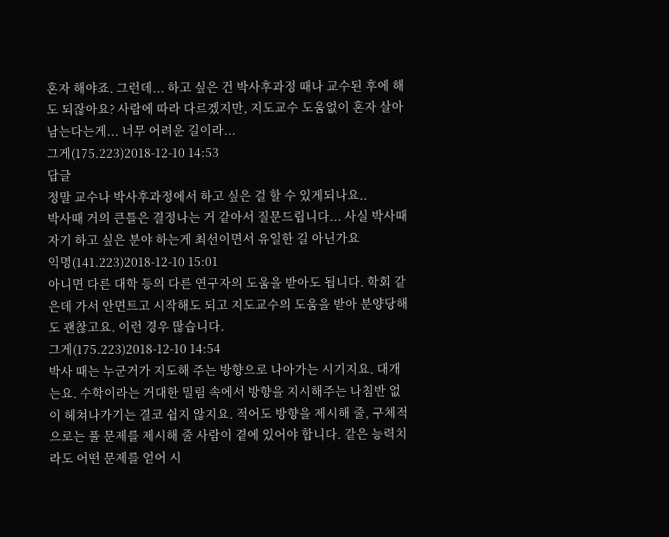혼자 해야죠. 그런데... 하고 싶은 건 박사후과정 때나 교수된 후에 해도 되잖아요? 사람에 따라 다르겠지만, 지도교수 도움없이 혼자 살아남는다는게... 너무 어려운 길이라...
그게(175.223)2018-12-10 14:53
답글
정말 교수나 박사후과정에서 하고 싶은 걸 할 수 있게되나요..
박사때 거의 큰틀은 결정나는 거 같아서 질문드립니다... 사실 박사때 자기 하고 싶은 분야 하는게 최선이면서 유일한 길 아닌가요
익명(141.223)2018-12-10 15:01
아니면 다른 대학 등의 다른 연구자의 도움을 받아도 됩니다. 학회 같은데 가서 안면트고 시작해도 되고 지도교수의 도움을 받아 분양당해도 괜찮고요. 이런 경우 많습니다.
그게(175.223)2018-12-10 14:54
박사 때는 누군거가 지도해 주는 방향으로 나아가는 시기지요. 대개는요. 수학이라는 거대한 밀림 속에서 방향을 지시해주는 나침반 없이 헤쳐나가기는 결코 쉽지 않지요. 적어도 방향을 제시해 줄, 구체적으로는 풀 문제를 제시해 줄 사람이 곁에 있어야 합니다. 같은 능력치라도 어떤 문제를 얻어 시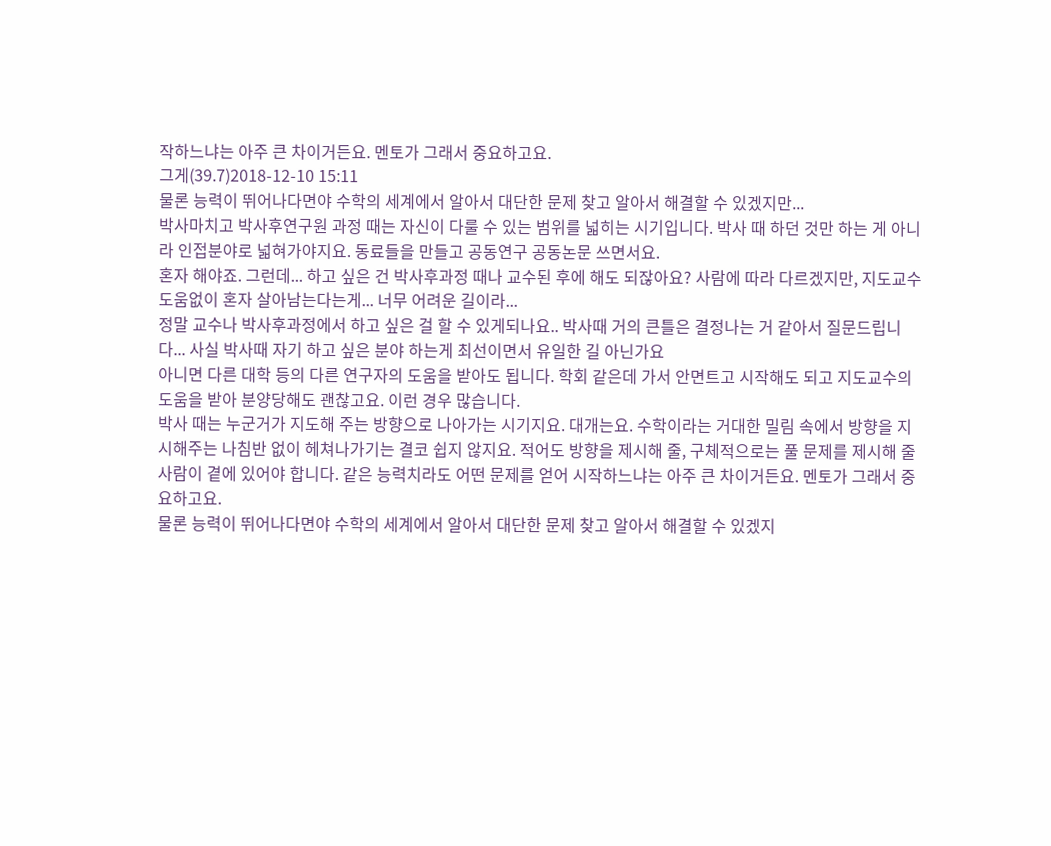작하느냐는 아주 큰 차이거든요. 멘토가 그래서 중요하고요.
그게(39.7)2018-12-10 15:11
물론 능력이 뛰어나다면야 수학의 세계에서 알아서 대단한 문제 찾고 알아서 해결할 수 있겠지만...
박사마치고 박사후연구원 과정 때는 자신이 다룰 수 있는 범위를 넓히는 시기입니다. 박사 때 하던 것만 하는 게 아니라 인접분야로 넓혀가야지요. 동료들을 만들고 공동연구 공동논문 쓰면서요.
혼자 해야죠. 그런데... 하고 싶은 건 박사후과정 때나 교수된 후에 해도 되잖아요? 사람에 따라 다르겠지만, 지도교수 도움없이 혼자 살아남는다는게... 너무 어려운 길이라...
정말 교수나 박사후과정에서 하고 싶은 걸 할 수 있게되나요.. 박사때 거의 큰틀은 결정나는 거 같아서 질문드립니다... 사실 박사때 자기 하고 싶은 분야 하는게 최선이면서 유일한 길 아닌가요
아니면 다른 대학 등의 다른 연구자의 도움을 받아도 됩니다. 학회 같은데 가서 안면트고 시작해도 되고 지도교수의 도움을 받아 분양당해도 괜찮고요. 이런 경우 많습니다.
박사 때는 누군거가 지도해 주는 방향으로 나아가는 시기지요. 대개는요. 수학이라는 거대한 밀림 속에서 방향을 지시해주는 나침반 없이 헤쳐나가기는 결코 쉽지 않지요. 적어도 방향을 제시해 줄, 구체적으로는 풀 문제를 제시해 줄 사람이 곁에 있어야 합니다. 같은 능력치라도 어떤 문제를 얻어 시작하느냐는 아주 큰 차이거든요. 멘토가 그래서 중요하고요.
물론 능력이 뛰어나다면야 수학의 세계에서 알아서 대단한 문제 찾고 알아서 해결할 수 있겠지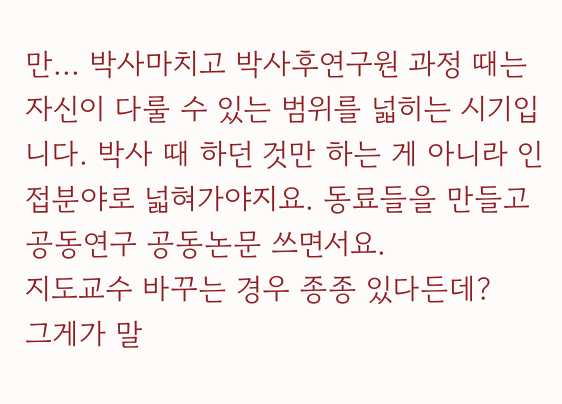만... 박사마치고 박사후연구원 과정 때는 자신이 다룰 수 있는 범위를 넓히는 시기입니다. 박사 때 하던 것만 하는 게 아니라 인접분야로 넓혀가야지요. 동료들을 만들고 공동연구 공동논문 쓰면서요.
지도교수 바꾸는 경우 종종 있다든데?
그게가 말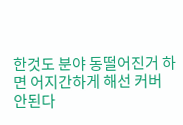한것도 분야 동떨어진거 하면 어지간하게 해선 커버 안된다